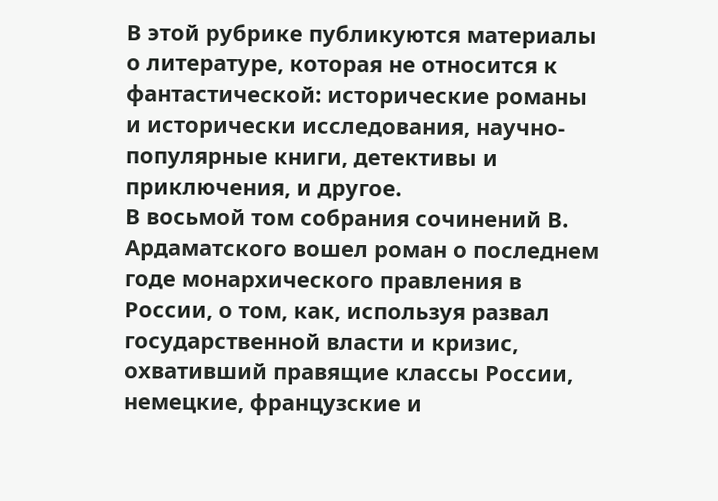В этой рубрике публикуются материалы о литературе, которая не относится к фантастической: исторические романы и исторически исследования, научно-популярные книги, детективы и приключения, и другое.
В восьмой том собрания сочинений В. Ардаматского вошел роман о последнем годе монархического правления в России, о том, как, используя развал государственной власти и кризис, охвативший правящие классы России, немецкие, французские и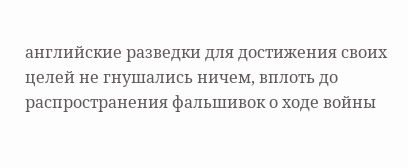английские разведки для достижения своих целей не гнушались ничем, вплоть до распространения фальшивок о ходе войны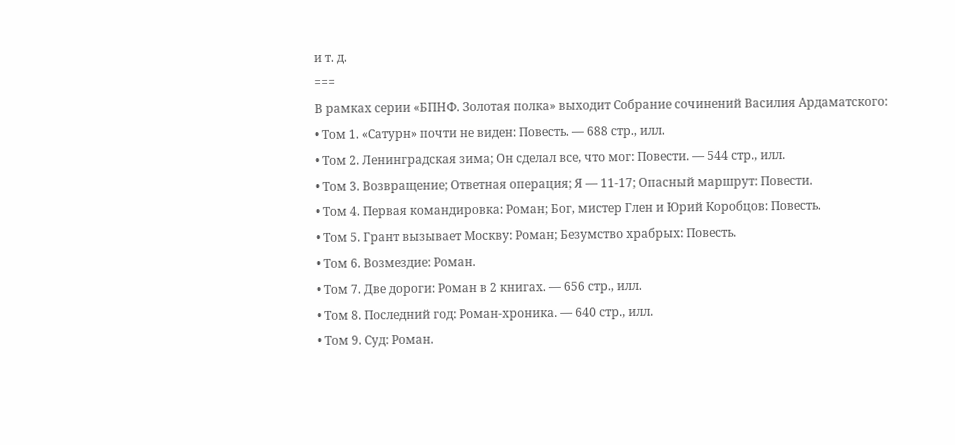и т. д.
===
В рамках серии «БПНФ. Золотая полка» выходит Собрание сочинений Василия Ардаматского:
• Том 1. «Сатурн» почти не виден: Повесть. — 688 стр., илл.
• Том 2. Ленинградская зима; Он сделал все, что мог: Повести. — 544 стр., илл.
• Том 3. Возвращение; Ответная операция; Я — 11-17; Опасный маршрут: Повести.
• Том 4. Первая командировка: Роман; Бог, мистер Глен и Юрий Коробцов: Повесть.
• Том 5. Грант вызывает Москву: Роман; Безумство храбрых: Повесть.
• Том 6. Возмездие: Роман.
• Том 7. Две дороги: Роман в 2 книгах. — 656 стр., илл.
• Том 8. Последний год: Роман-хроника. — 640 стр., илл.
• Том 9. Суд: Роман.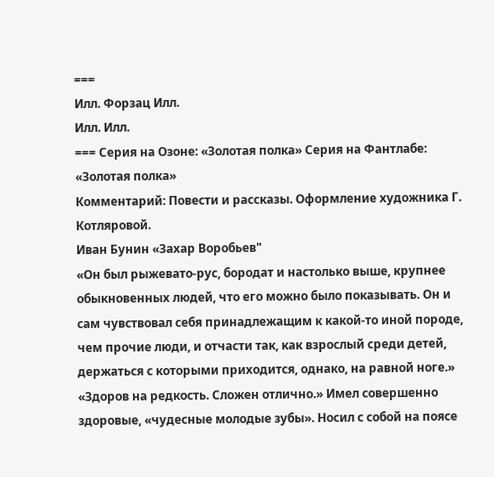===
Илл. Форзац Илл.
Илл. Илл.
=== Серия на Озоне: «Золотая полка» Серия на Фантлабе: «Золотая полка»
Комментарий: Повести и рассказы. Оформление художника Г. Котляровой.
Иван Бунин «Захар Воробьев"
«Он был рыжевато-рус, бородат и настолько выше, крупнее обыкновенных людей, что его можно было показывать. Он и сам чувствовал себя принадлежащим к какой-то иной породе, чем прочие люди, и отчасти так, как взрослый среди детей, держаться с которыми приходится, однако, на равной ноге.» «Здоров на редкость. Сложен отлично.» Имел совершенно здоровые, «чудесные молодые зубы». Носил с собой на поясе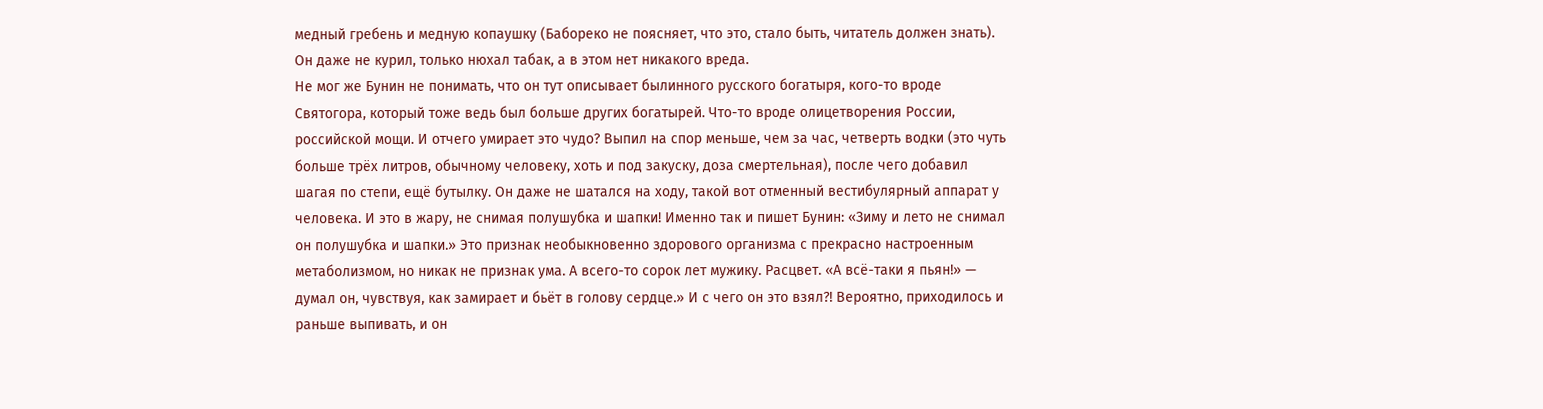медный гребень и медную копаушку (Бабореко не поясняет, что это, стало быть, читатель должен знать). Он даже не курил, только нюхал табак, а в этом нет никакого вреда.
Не мог же Бунин не понимать, что он тут описывает былинного русского богатыря, кого-то вроде Святогора, который тоже ведь был больше других богатырей. Что-то вроде олицетворения России, российской мощи. И отчего умирает это чудо? Выпил на спор меньше, чем за час, четверть водки (это чуть больше трёх литров, обычному человеку, хоть и под закуску, доза смертельная), после чего добавил шагая по степи, ещё бутылку. Он даже не шатался на ходу, такой вот отменный вестибулярный аппарат у человека. И это в жару, не снимая полушубка и шапки! Именно так и пишет Бунин: «Зиму и лето не снимал он полушубка и шапки.» Это признак необыкновенно здорового организма с прекрасно настроенным метаболизмом, но никак не признак ума. А всего-то сорок лет мужику. Расцвет. «А всё-таки я пьян!» — думал он, чувствуя, как замирает и бьёт в голову сердце.» И с чего он это взял?! Вероятно, приходилось и раньше выпивать, и он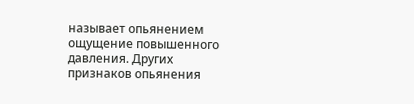называет опьянением ощущение повышенного давления. Других признаков опьянения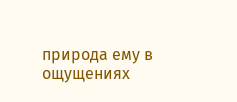природа ему в ощущениях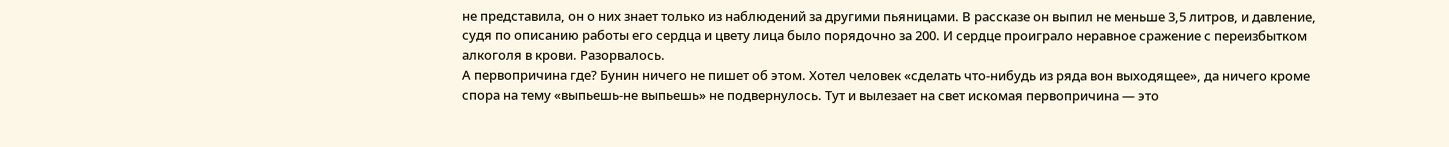не представила, он о них знает только из наблюдений за другими пьяницами. В рассказе он выпил не меньше 3,5 литров, и давление, судя по описанию работы его сердца и цвету лица было порядочно за 200. И сердце проиграло неравное сражение с переизбытком алкоголя в крови. Разорвалось.
А первопричина где? Бунин ничего не пишет об этом. Хотел человек «сделать что-нибудь из ряда вон выходящее», да ничего кроме спора на тему «выпьешь-не выпьешь» не подвернулось. Тут и вылезает на свет искомая первопричина — это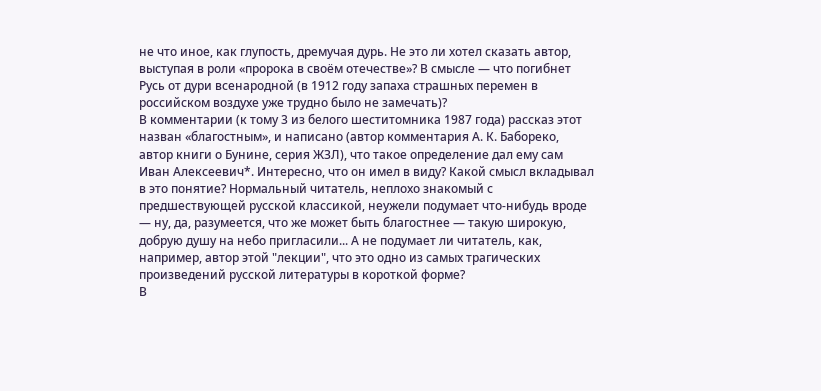не что иное, как глупость, дремучая дурь. Не это ли хотел сказать автор, выступая в роли «пророка в своём отечестве»? В смысле — что погибнет Русь от дури всенародной (в 1912 году запаха страшных перемен в российском воздухе уже трудно было не замечать)?
В комментарии (к тому 3 из белого шеститомника 1987 года) рассказ этот назван «благостным», и написано (автор комментария А. К. Бабореко, автор книги о Бунине, серия ЖЗЛ), что такое определение дал ему сам Иван Алексеевич*. Интересно, что он имел в виду? Какой смысл вкладывал в это понятие? Нормальный читатель, неплохо знакомый с предшествующей русской классикой, неужели подумает что-нибудь вроде — ну, да, разумеется, что же может быть благостнее — такую широкую, добрую душу на небо пригласили... А не подумает ли читатель, как, например, автор этой "лекции", что это одно из самых трагических произведений русской литературы в короткой форме?
В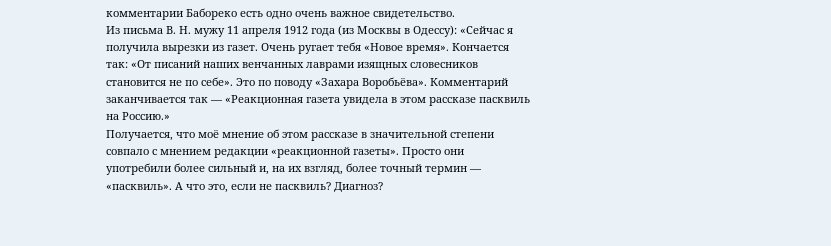комментарии Бабореко есть одно очень важное свидетельство.
Из письма В. Н. мужу 11 апреля 1912 года (из Москвы в Одессу): «Сейчас я получила вырезки из газет. Очень ругает тебя «Новое время». Кончается так: «От писаний наших венчанных лаврами изящных словесников становится не по себе». Это по поводу «Захара Воробьёва». Комментарий заканчивается так — «Реакционная газета увидела в этом рассказе пасквиль на Россию.»
Получается, что моё мнение об этом рассказе в значительной степени совпало с мнением редакции «реакционной газеты». Просто они употребили более сильный и, на их взгляд, более точный термин — «пасквиль». А что это, если не пасквиль? Диагноз?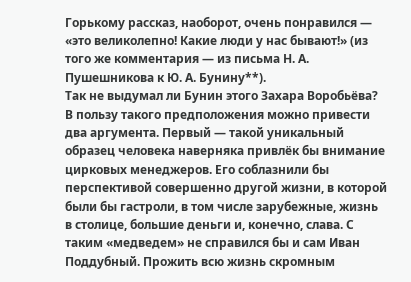Горькому рассказ, наоборот, очень понравился — «это великолепно! Какие люди у нас бывают!» (из того же комментария — из письма Н. А. Пушешникова к Ю. А. Бунину**).
Так не выдумал ли Бунин этого Захара Воробьёва?
В пользу такого предположения можно привести два аргумента. Первый — такой уникальный образец человека наверняка привлёк бы внимание цирковых менеджеров. Его соблазнили бы перспективой совершенно другой жизни, в которой были бы гастроли, в том числе зарубежные, жизнь в столице, большие деньги и, конечно, слава. С таким «медведем» не справился бы и сам Иван Поддубный. Прожить всю жизнь скромным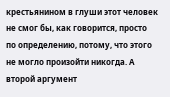крестьянином в глуши этот человек не смог бы, как говорится, просто по определению, потому, что этого не могло произойти никогда. А второй аргумент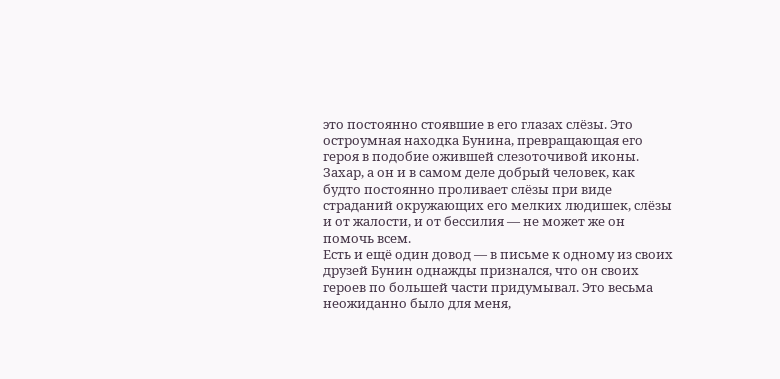это постоянно стоявшие в его глазах слёзы. Это остроумная находка Бунина, превращающая его героя в подобие ожившей слезоточивой иконы. Захар, а он и в самом деле добрый человек, как будто постоянно проливает слёзы при виде страданий окружающих его мелких людишек, слёзы и от жалости, и от бессилия — не может же он помочь всем.
Есть и ещё один довод — в письме к одному из своих друзей Бунин однажды признался, что он своих героев по большей части придумывал. Это весьма неожиданно было для меня,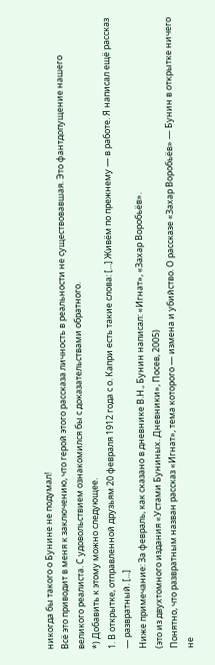никогда бы такого о Бунине не подумал!
Всё это приводит в меня к заключению, что герой этого рассказа личность в реальности не существовавшая. Это фантдопущение нашего великого реалиста. С удовольствием ознакомился бы с доказательствами обратного.
*) Добавить к этому можно следующее.
1. В открытке, отправленной друзьям 20 февраля 1912 года с о. Капри есть такие слова: [...] Живём по прежнему — в работе. Я написал ещё рассказ — развратный. [...]
Ниже примечание: За февраль, как сказано в дневнике В.Н., Бунин написал: «Игнат», «Захар Воробьёв».
(это из двухтомного издания «Устами Буниных. Дневники», Посев, 2005)
Понятно, что развратным назван рассказ «Игнат», тема которого — измена и убийство. О рассказе «Захар Воробьёв» — Бунин в открытке ничего не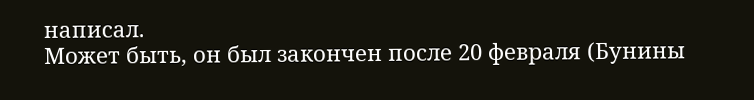написал.
Может быть, он был закончен после 20 февраля (Бунины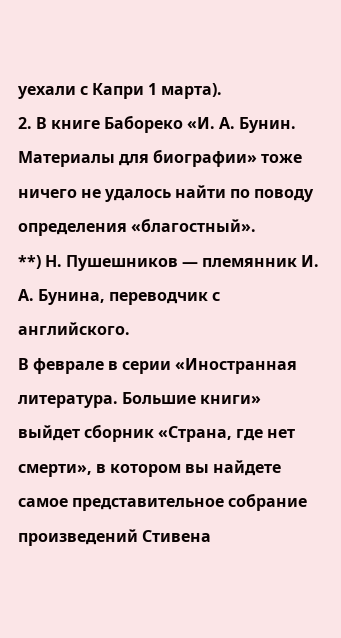уехали с Капри 1 марта).
2. В книге Бабореко «И. А. Бунин. Материалы для биографии» тоже ничего не удалось найти по поводу определения «благостный».
**) Н. Пушешников — племянник И. А. Бунина, переводчик с английского.
В феврале в серии «Иностранная литература. Большие книги» выйдет сборник «Страна, где нет смерти», в котором вы найдете самое представительное собрание произведений Стивена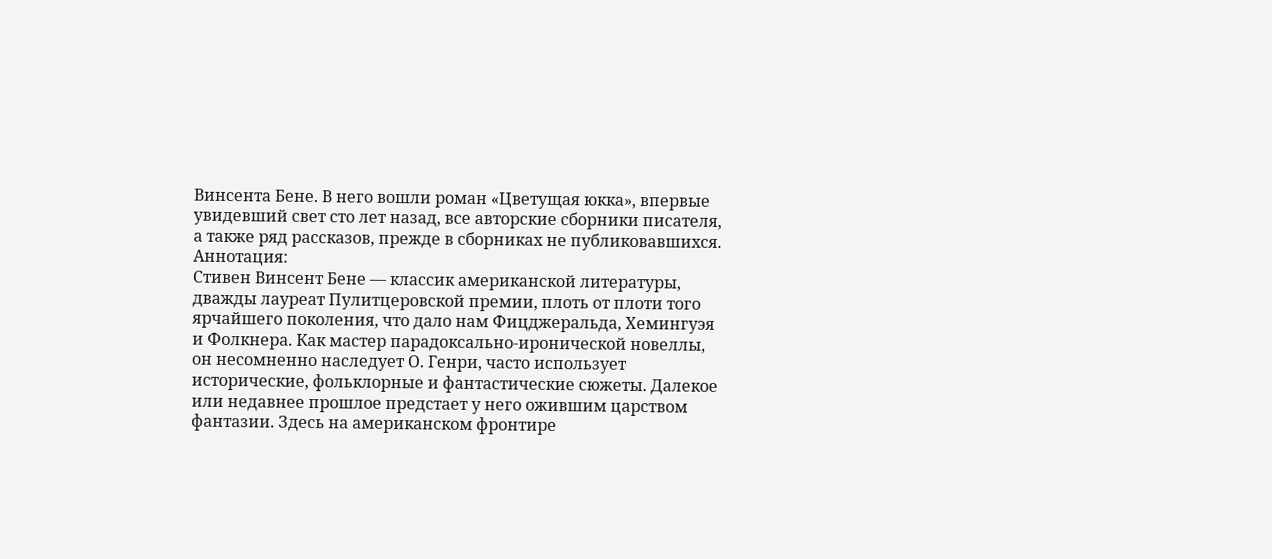Винсента Бене. В него вошли роман «Цветущая юкка», впервые увидевший свет сто лет назад, все авторские сборники писателя, а также ряд рассказов, прежде в сборниках не публиковавшихся.
Аннотация:
Стивен Винсент Бене — классик американской литературы, дважды лауреат Пулитцеровской премии, плоть от плоти того ярчайшего поколения, что дало нам Фицджеральда, Хемингуэя и Фолкнера. Как мастер парадоксально-иронической новеллы, он несомненно наследует О. Генри, часто использует исторические, фольклорные и фантастические сюжеты. Далекое или недавнее прошлое предстает у него ожившим царством фантазии. Здесь на американском фронтире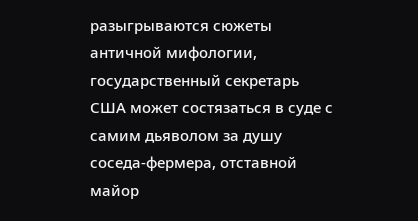разыгрываются сюжеты античной мифологии, государственный секретарь США может состязаться в суде с самим дьяволом за душу соседа-фермера, отставной майор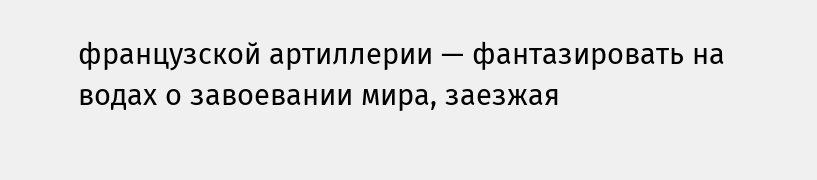французской артиллерии — фантазировать на водах о завоевании мира, заезжая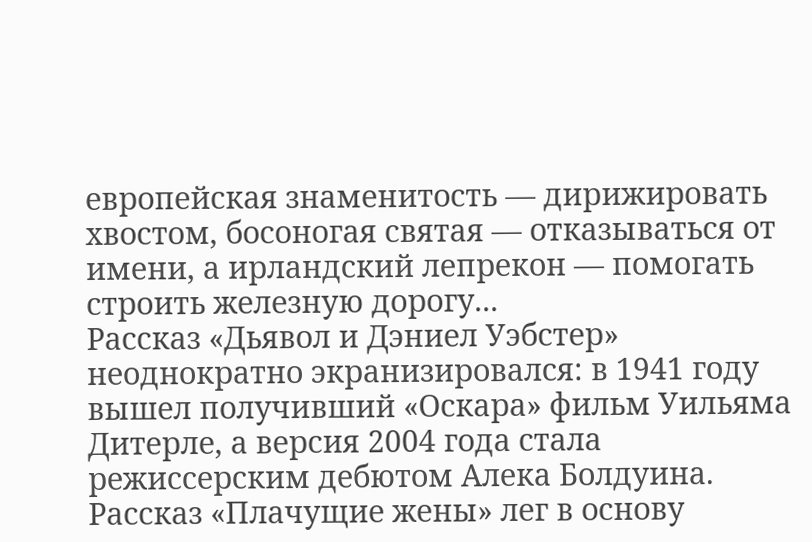европейская знаменитость — дирижировать хвостом, босоногая святая — отказываться от имени, а ирландский лепрекон — помогать строить железную дорогу...
Рассказ «Дьявол и Дэниел Уэбстер» неоднократно экранизировался: в 1941 году вышел получивший «Оскара» фильм Уильяма Дитерле, а версия 2004 года стала режиссерским дебютом Алека Болдуина. Рассказ «Плачущие жены» лег в основу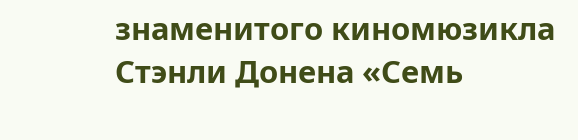знаменитого киномюзикла Стэнли Донена «Семь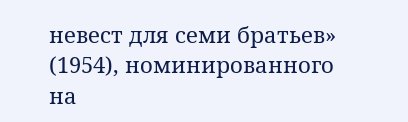невест для семи братьев» (1954), номинированного на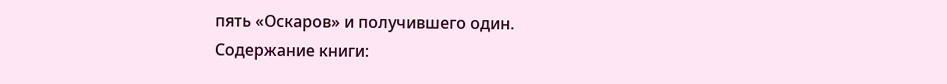пять «Оскаров» и получившего один.
Содержание книги: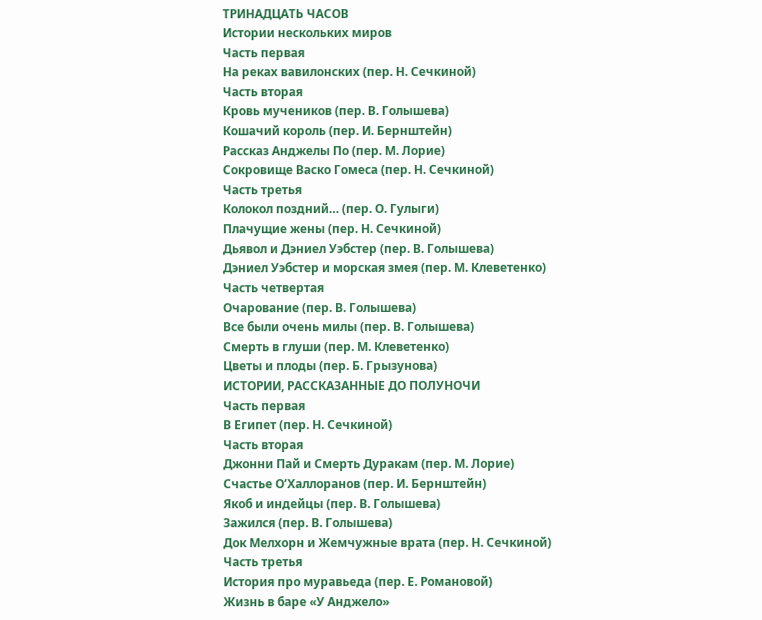ТРИНАДЦАТЬ ЧАСОВ
Истории нескольких миров
Часть первая
На реках вавилонских (пер. Н. Сечкиной)
Часть вторая
Кровь мучеников (пер. В. Голышева)
Кошачий король (пер. И. Бернштейн)
Рассказ Анджелы По (пер. М. Лорие)
Сокровище Васко Гомеса (пер. Н. Сечкиной)
Часть третья
Колокол поздний… (пер. О. Гулыги)
Плачущие жены (пер. Н. Сечкиной)
Дьявол и Дэниел Уэбстер (пер. В. Голышева)
Дэниел Уэбстер и морская змея (пер. М. Клеветенко)
Часть четвертая
Очарование (пер. В. Голышева)
Все были очень милы (пер. В. Голышева)
Смерть в глуши (пер. М. Клеветенко)
Цветы и плоды (пер. Б. Грызунова)
ИСТОРИИ, РАССКАЗАННЫЕ ДО ПОЛУНОЧИ
Часть первая
В Египет (пер. Н. Сечкиной)
Часть вторая
Джонни Пай и Смерть Дуракам (пер. М. Лорие)
Счастье О’Халлоранов (пер. И. Бернштейн)
Якоб и индейцы (пер. В. Голышева)
Зажился (пер. В. Голышева)
Док Мелхорн и Жемчужные врата (пер. Н. Сечкиной)
Часть третья
История про муравьеда (пер. Е. Романовой)
Жизнь в баре «У Анджело»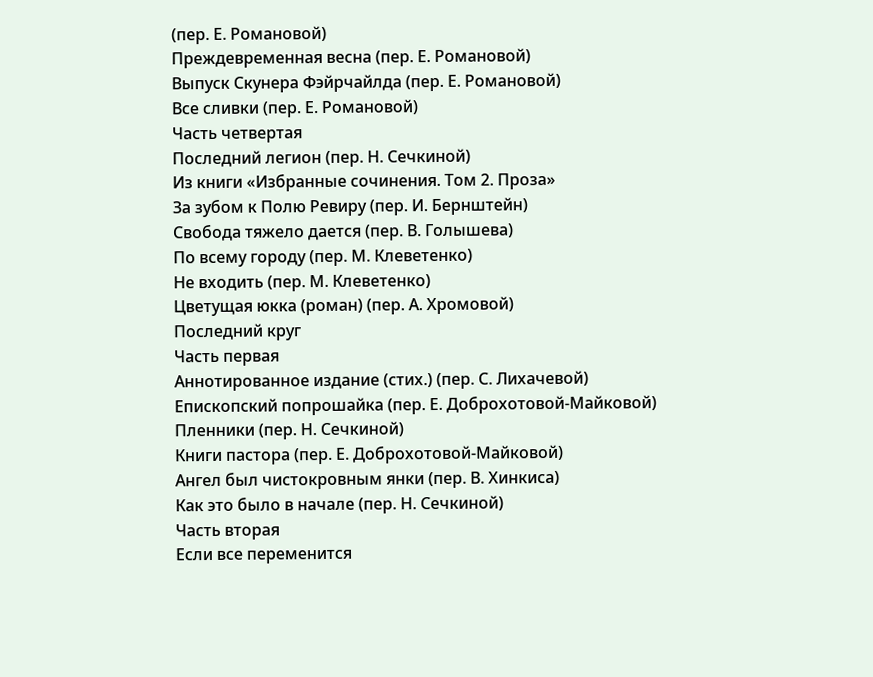(пер. Е. Романовой)
Преждевременная весна (пер. Е. Романовой)
Выпуск Скунера Фэйрчайлда (пер. Е. Романовой)
Все сливки (пер. Е. Романовой)
Часть четвертая
Последний легион (пер. Н. Сечкиной)
Из книги «Избранные сочинения. Том 2. Проза»
За зубом к Полю Ревиру (пер. И. Бернштейн)
Свобода тяжело дается (пер. В. Голышева)
По всему городу (пер. М. Клеветенко)
Не входить (пер. М. Клеветенко)
Цветущая юкка (роман) (пер. А. Хромовой)
Последний круг
Часть первая
Аннотированное издание (стих.) (пер. С. Лихачевой)
Епископский попрошайка (пер. Е. Доброхотовой-Майковой)
Пленники (пер. Н. Сечкиной)
Книги пастора (пер. Е. Доброхотовой-Майковой)
Ангел был чистокровным янки (пер. В. Хинкиса)
Как это было в начале (пер. Н. Сечкиной)
Часть вторая
Если все переменится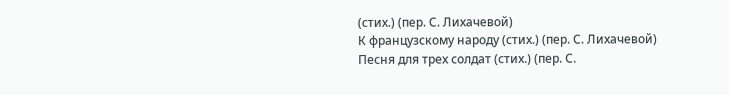(стих.) (пер. С. Лихачевой)
К французскому народу (стих.) (пер. С. Лихачевой)
Песня для трех солдат (стих.) (пер. С.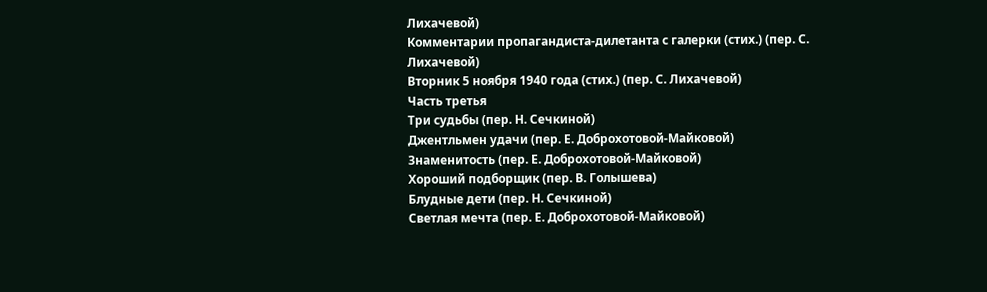Лихачевой)
Комментарии пропагандиста-дилетанта с галерки (стих.) (пер. С. Лихачевой)
Вторник 5 ноября 1940 года (стих.) (пер. С. Лихачевой)
Часть третья
Три судьбы (пер. Н. Сечкиной)
Джентльмен удачи (пер. Е. Доброхотовой-Майковой)
Знаменитость (пер. Е. Доброхотовой-Майковой)
Хороший подборщик (пер. В. Голышева)
Блудные дети (пер. Н. Сечкиной)
Светлая мечта (пер. Е. Доброхотовой-Майковой)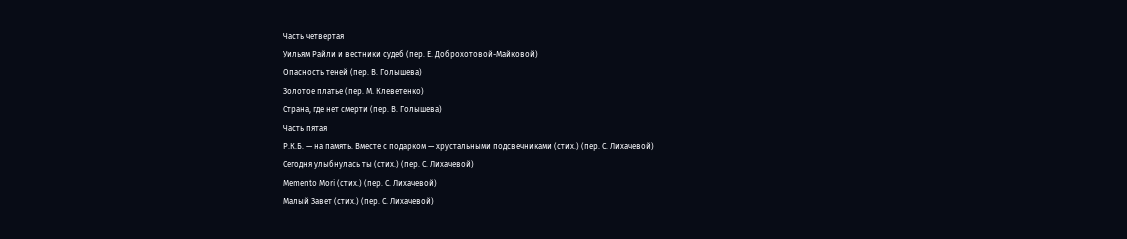Часть четвертая
Уильям Райли и вестники судеб (пер. Е. Доброхотовой-Майковой)
Опасность теней (пер. В. Голышева)
Золотое платье (пер. М. Клеветенко)
Страна, где нет смерти (пер. В. Голышева)
Часть пятая
Р.К.Б. — на память. Вместе с подарком — хрустальными подсвечниками (стих.) (пер. С. Лихачевой)
Сегодня улыбнулась ты (стих.) (пер. С. Лихачевой)
Memento Mori (стих.) (пер. С. Лихачевой)
Малый Завет (стих.) (пер. С. Лихачевой)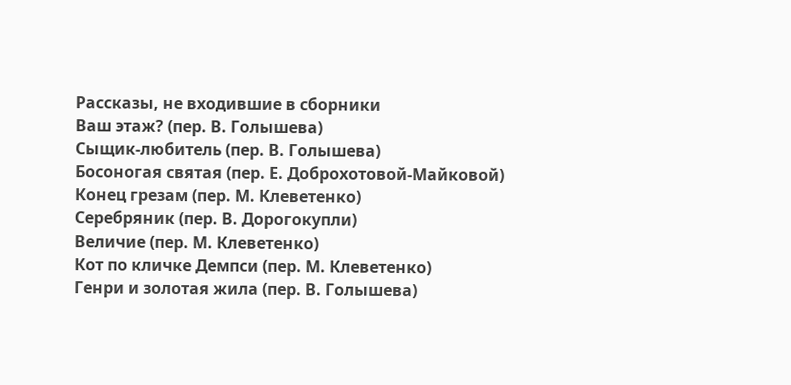Рассказы, не входившие в сборники
Ваш этаж? (пер. В. Голышева)
Сыщик-любитель (пер. В. Голышева)
Босоногая святая (пер. Е. Доброхотовой-Майковой)
Конец грезам (пер. М. Клеветенко)
Серебряник (пер. В. Дорогокупли)
Величие (пер. М. Клеветенко)
Кот по кличке Демпси (пер. М. Клеветенко)
Генри и золотая жила (пер. В. Голышева)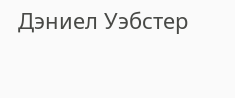Дэниел Уэбстер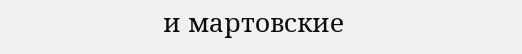и мартовские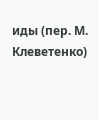иды (пер. М. Клеветенко)